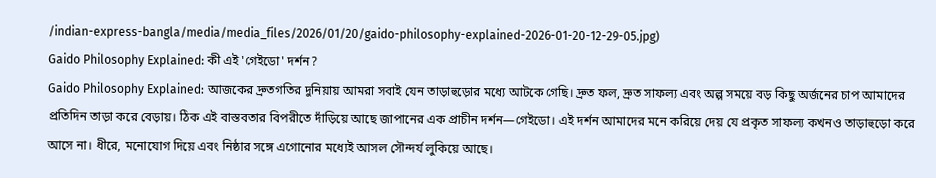/indian-express-bangla/media/media_files/2026/01/20/gaido-philosophy-explained-2026-01-20-12-29-05.jpg)
Gaido Philosophy Explained: কী এই 'গেইডো' দর্শন?
Gaido Philosophy Explained: আজকের দ্রুতগতির দুনিয়ায় আমরা সবাই যেন তাড়াহুড়োর মধ্যে আটকে গেছি। দ্রুত ফল, দ্রুত সাফল্য এবং অল্প সময়ে বড় কিছু অর্জনের চাপ আমাদের প্রতিদিন তাড়া করে বেড়ায়। ঠিক এই বাস্তবতার বিপরীতে দাঁড়িয়ে আছে জাপানের এক প্রাচীন দর্শন—গেইডো। এই দর্শন আমাদের মনে করিয়ে দেয় যে প্রকৃত সাফল্য কখনও তাড়াহুড়ো করে আসে না। ধীরে, মনোযোগ দিয়ে এবং নিষ্ঠার সঙ্গে এগোনোর মধ্যেই আসল সৌন্দর্য লুকিয়ে আছে।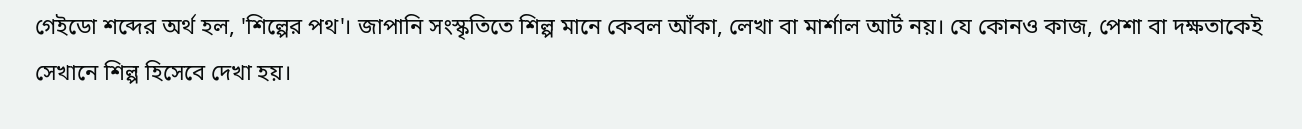গেইডো শব্দের অর্থ হল, 'শিল্পের পথ'। জাপানি সংস্কৃতিতে শিল্প মানে কেবল আঁকা, লেখা বা মার্শাল আর্ট নয়। যে কোনও কাজ, পেশা বা দক্ষতাকেই সেখানে শিল্প হিসেবে দেখা হয়।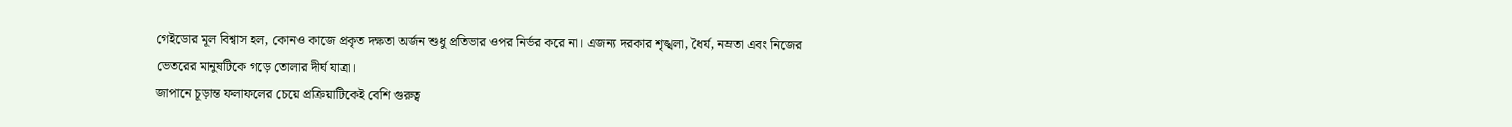গেইডোর মূল বিশ্বাস হল, কোনও কাজে প্রকৃত দক্ষতা অর্জন শুধু প্রতিভার ওপর নির্ভর করে না। এজন্য দরকার শৃঙ্খলা, ধৈর্য, নম্রতা এবং নিজের ভেতরের মানুষটিকে গড়ে তোলার দীর্ঘ যাত্রা।
জাপানে চূড়ান্ত ফলাফলের চেয়ে প্রক্রিয়াটিকেই বেশি গুরুত্ব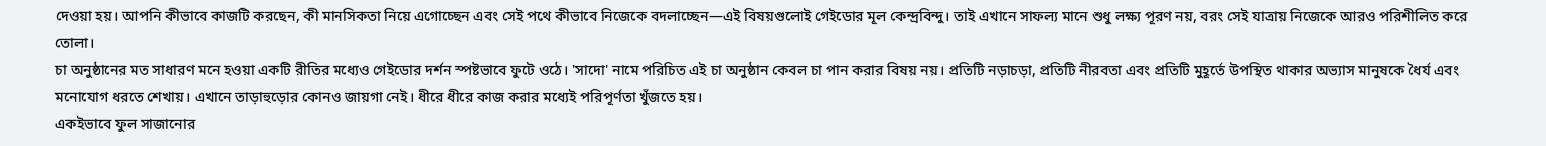দেওয়া হয়। আপনি কীভাবে কাজটি করছেন, কী মানসিকতা নিয়ে এগোচ্ছেন এবং সেই পথে কীভাবে নিজেকে বদলাচ্ছেন—এই বিষয়গুলোই গেইডোর মূল কেন্দ্রবিন্দু। তাই এখানে সাফল্য মানে শুধু লক্ষ্য পূরণ নয়, বরং সেই যাত্রায় নিজেকে আরও পরিশীলিত করে তোলা।
চা অনুষ্ঠানের মত সাধারণ মনে হওয়া একটি রীতির মধ্যেও গেইডোর দর্শন স্পষ্টভাবে ফুটে ওঠে। 'সাদো' নামে পরিচিত এই চা অনুষ্ঠান কেবল চা পান করার বিষয় নয়। প্রতিটি নড়াচড়া, প্রতিটি নীরবতা এবং প্রতিটি মুহূর্তে উপস্থিত থাকার অভ্যাস মানুষকে ধৈর্য এবং মনোযোগ ধরতে শেখায়। এখানে তাড়াহুড়োর কোনও জায়গা নেই। ধীরে ধীরে কাজ করার মধ্যেই পরিপূর্ণতা খুঁজতে হয়।
একইভাবে ফুল সাজানোর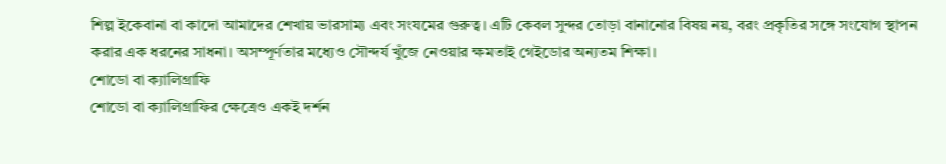শিল্প ইকেবানা বা কাদো আমাদের শেখায় ভারসাম্য এবং সংযমের গুরুত্ব। এটি কেবল সুন্দর তোড়া বানানোর বিষয় নয়, বরং প্রকৃতির সঙ্গে সংযোগ স্থাপন করার এক ধরনের সাধনা। অসম্পূর্ণতার মধ্যেও সৌন্দর্য খুঁজে নেওয়ার ক্ষমতাই গেইডোর অন্যতম শিক্ষা।
শোডো বা ক্যালিগ্রাফি
শোডো বা ক্যালিগ্রাফির ক্ষেত্রেও একই দর্শন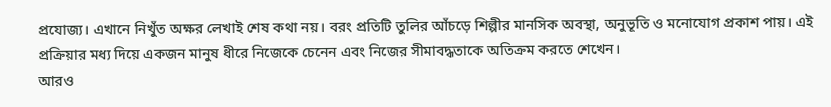প্রযোজ্য। এখানে নিখুঁত অক্ষর লেখাই শেষ কথা নয়। বরং প্রতিটি তুলির আঁচড়ে শিল্পীর মানসিক অবস্থা, অনুভূতি ও মনোযোগ প্রকাশ পায়। এই প্রক্রিয়ার মধ্য দিয়ে একজন মানুষ ধীরে নিজেকে চেনেন এবং নিজের সীমাবদ্ধতাকে অতিক্রম করতে শেখেন।
আরও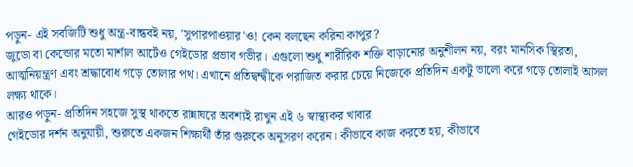পড়ুন- এই সবজিটি শুধু অন্ত্র-বান্ধবই নয়, 'সুপারপাওয়ার'ও! কেন বলছেন করিনা কাপুর?
জুডো বা কেন্ডোর মতো মার্শাল আর্টেও গেইডোর প্রভাব গভীর। এগুলো শুধু শারীরিক শক্তি বাড়ানোর অনুশীলন নয়, বরং মানসিক স্থিরতা, আত্মনিয়ন্ত্রণ এবং শ্রদ্ধাবোধ গড়ে তোলার পথ। এখানে প্রতিদ্বন্দ্বীকে পরাজিত করার চেয়ে নিজেকে প্রতিদিন একটু ভালো করে গড়ে তোলাই আসল লক্ষ্য থাকে।
আরও পড়ুন- প্রতিদিন সহজে সুস্থ থাকতে রান্নাঘরে অবশ্যই রাখুন এই ৬ স্বাস্থ্যকর খাবার
গেইডোর দর্শন অনুযায়ী, শুরুতে একজন শিক্ষার্থী তাঁর গুরুকে অনুসরণ করেন। কীভাবে কাজ করতে হয়, কীভাবে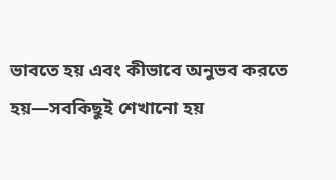ভাবতে হয় এবং কীভাবে অনুভব করতে হয়—সবকিছুই শেখানো হয়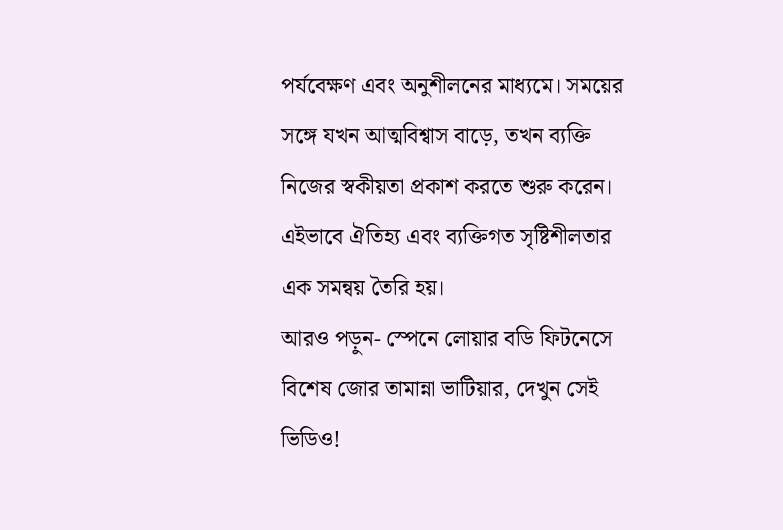পর্যবেক্ষণ এবং অনুশীলনের মাধ্যমে। সময়ের সঙ্গে যখন আত্মবিশ্বাস বাড়ে, তখন ব্যক্তি নিজের স্বকীয়তা প্রকাশ করতে শুরু করেন। এইভাবে ঐতিহ্য এবং ব্যক্তিগত সৃষ্টিশীলতার এক সমন্বয় তৈরি হয়।
আরও পড়ুন- স্পেনে লোয়ার বডি ফিটনেসে বিশেষ জোর তামান্না ভাটিয়ার, দেখুন সেই ভিডিও!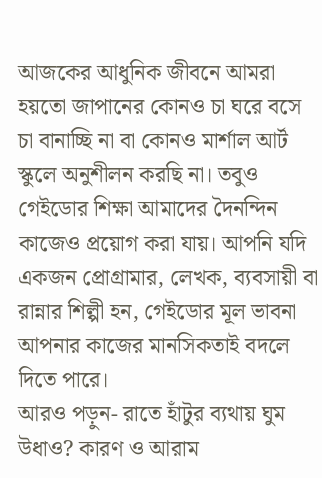আজকের আধুনিক জীবনে আমরা হয়তো জাপানের কোনও চা ঘরে বসে চা বানাচ্ছি না বা কোনও মার্শাল আর্ট স্কুলে অনুশীলন করছি না। তবুও গেইডোর শিক্ষা আমাদের দৈনন্দিন কাজেও প্রয়োগ করা যায়। আপনি যদি একজন প্রোগ্রামার, লেখক, ব্যবসায়ী বা রান্নার শিল্পী হন, গেইডোর মূল ভাবনা আপনার কাজের মানসিকতাই বদলে দিতে পারে।
আরও পড়ুন- রাতে হাঁটুর ব্যথায় ঘুম উধাও? কারণ ও আরাম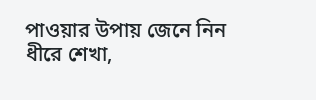পাওয়ার উপায় জেনে নিন
ধীরে শেখা,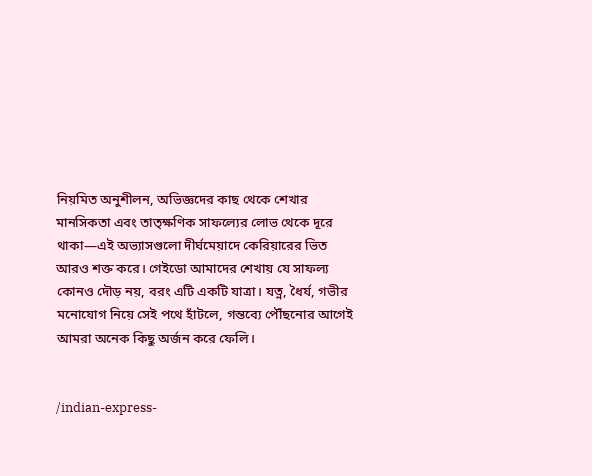নিয়মিত অনুশীলন, অভিজ্ঞদের কাছ থেকে শেখার মানসিকতা এবং তাত্ক্ষণিক সাফল্যের লোভ থেকে দূরে থাকা—এই অভ্যাসগুলো দীর্ঘমেয়াদে কেরিয়ারের ভিত আরও শক্ত করে। গেইডো আমাদের শেখায় যে সাফল্য কোনও দৌড় নয়, বরং এটি একটি যাত্রা। যত্ন, ধৈর্য, গভীর মনোযোগ নিয়ে সেই পথে হাঁটলে, গন্তব্যে পৌঁছনোর আগেই আমরা অনেক কিছু অর্জন করে ফেলি।


/indian-express-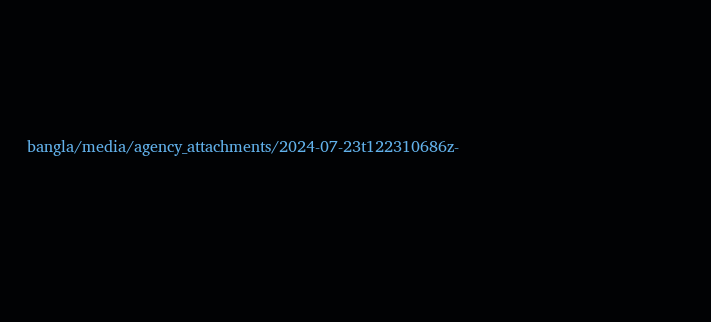bangla/media/agency_attachments/2024-07-23t122310686z-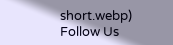short.webp)
Follow Us